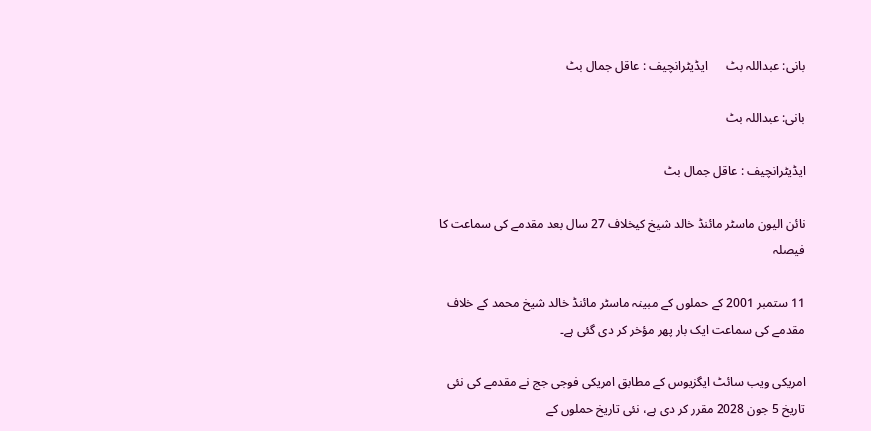بانی: عبداللہ بٹ      ایڈیٹرانچیف : عاقل جمال بٹ

بانی: عبداللہ بٹ

ایڈیٹرانچیف : عاقل جمال بٹ

نائن الیون ماسٹر مائنڈ خالد شیخ کیخلاف 27 سال بعد مقدمے کی سماعت کا فیصلہ

11 ستمبر 2001 کے حملوں کے مبینہ ماسٹر مائنڈ خالد شیخ محمد کے خلاف مقدمے کی سماعت ایک بار پھر مؤخر کر دی گئی ہے۔

امریکی ویب سائٹ ایگزیوس کے مطابق امریکی فوجی جج نے مقدمے کی نئی تاریخ 5 جون 2028 مقرر کر دی ہے، نئی تاریخ حملوں کے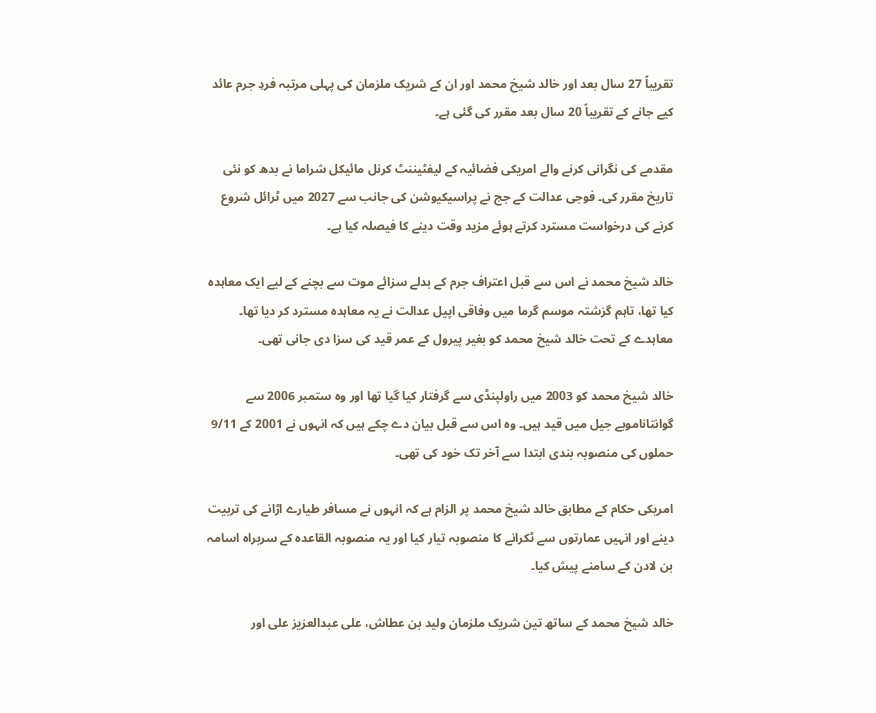تقریباً 27 سال بعد اور خالد شیخ محمد اور ان کے شریک ملزمان کی پہلی مرتبہ فردِ جرم عائد کیے جانے کے تقریباً 20 سال بعد مقرر کی گئی ہے۔

مقدمے کی نگرانی کرنے والے امریکی فضائیہ کے لیفٹیننٹ کرنل مائیکل شراما نے بدھ کو نئی تاریخ مقرر کی۔ فوجی عدالت کے جج نے پراسیکیوشن کی جانب سے 2027 میں ٹرائل شروع کرنے کی درخواست مسترد کرتے ہوئے مزید وقت دینے کا فیصلہ کیا ہے۔

خالد شیخ محمد نے اس سے قبل اعتراف جرم کے بدلے سزائے موت سے بچنے کے لیے ایک معاہدہ کیا تھا، تاہم گزشتہ موسم گرما میں وفاقی اپیل عدالت نے یہ معاہدہ مسترد کر دیا تھا۔ معاہدے کے تحت خالد شیخ محمد کو بغیر پیرول کے عمر قید کی سزا دی جانی تھی۔

خالد شیخ محمد کو 2003 میں راولپنڈی سے گرفتار کیا گیا تھا اور وہ ستمبر 2006 سے گوانتاناموبے جیل میں قید ہیں۔ وہ اس سے قبل بیان دے چکے ہیں کہ انہوں نے 2001 کے 9/11 حملوں کی منصوبہ بندی ابتدا سے آخر تک خود کی تھی۔

امریکی حکام کے مطابق خالد شیخ محمد پر الزام ہے کہ انہوں نے مسافر طیارے اڑانے کی تربیت دینے اور انہیں عمارتوں سے ٹکرانے کا منصوبہ تیار کیا اور یہ منصوبہ القاعدہ کے سربراہ اسامہ بن لادن کے سامنے پیش کیا۔

خالد شیخ محمد کے ساتھ تین شریک ملزمان ولید بن عطاش، علی عبدالعزیز علی اور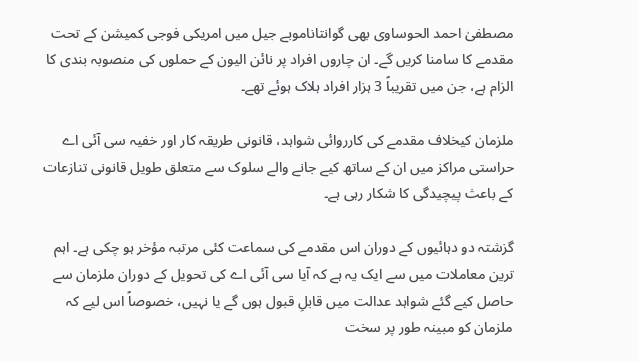مصطفیٰ احمد الحوساوی بھی گوانتاناموبے جیل میں امریکی فوجی کمیشن کے تحت مقدمے کا سامنا کریں گے۔ ان چاروں افراد پر نائن الیون کے حملوں کی منصوبہ بندی کا الزام ہے، جن میں تقریباً 3 ہزار افراد ہلاک ہوئے تھے۔

ملزمان کیخلاف مقدمے کی کارروائی شواہد، قانونی طریقہ کار اور خفیہ سی آئی اے حراستی مراکز میں ان کے ساتھ کیے جانے والے سلوک سے متعلق طویل قانونی تنازعات کے باعث پیچیدگی کا شکار رہی ہے۔

گزشتہ دو دہائیوں کے دوران اس مقدمے کی سماعت کئی مرتبہ مؤخر ہو چکی ہے۔ اہم ترین معاملات میں سے ایک یہ ہے کہ آیا سی آئی اے کی تحویل کے دوران ملزمان سے حاصل کیے گئے شواہد عدالت میں قابلِ قبول ہوں گے یا نہیں، خصوصاً اس لیے کہ ملزمان کو مبینہ طور پر سخت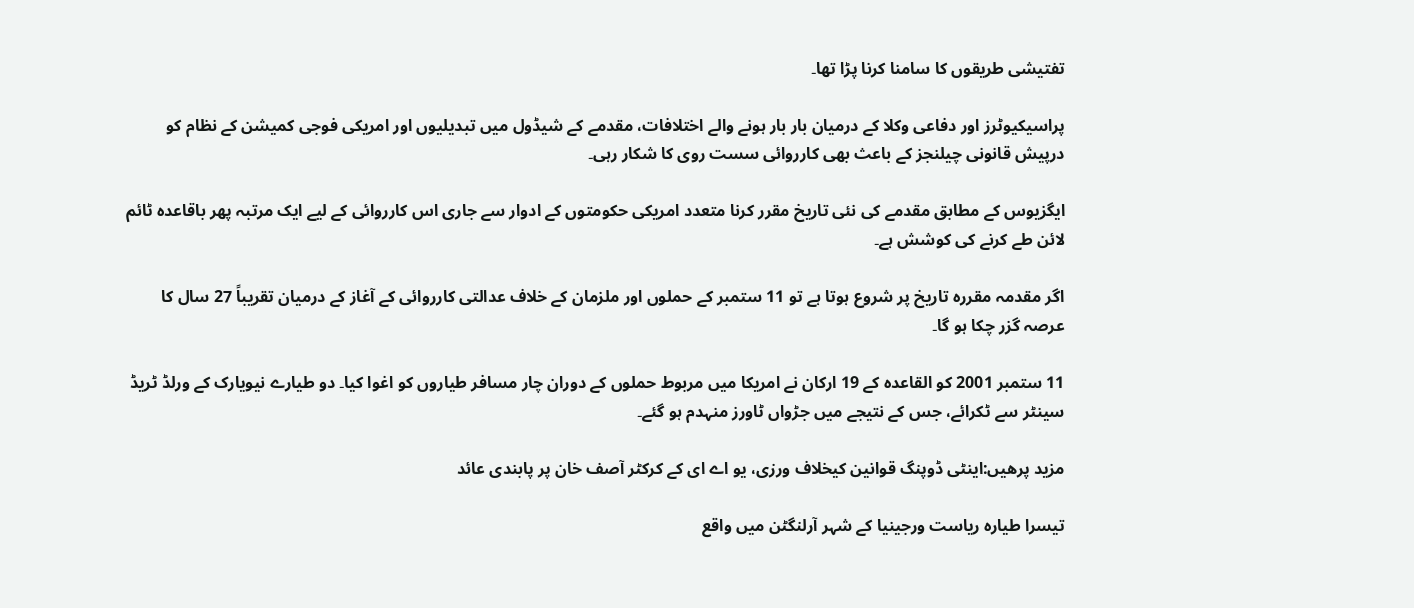تفتیشی طریقوں کا سامنا کرنا پڑا تھا۔

پراسیکیوٹرز اور دفاعی وکلا کے درمیان بار بار ہونے والے اختلافات، مقدمے کے شیڈول میں تبدیلیوں اور امریکی فوجی کمیشن کے نظام کو درپیش قانونی چیلنجز کے باعث بھی کارروائی سست روی کا شکار رہی۔

ایگزیوس کے مطابق مقدمے کی نئی تاریخ مقرر کرنا متعدد امریکی حکومتوں کے ادوار سے جاری اس کارروائی کے لیے ایک مرتبہ پھر باقاعدہ ٹائم لائن طے کرنے کی کوشش ہے۔

اگر مقدمہ مقررہ تاریخ پر شروع ہوتا ہے تو 11 ستمبر کے حملوں اور ملزمان کے خلاف عدالتی کارروائی کے آغاز کے درمیان تقریباً 27 سال کا عرصہ گزر چکا ہو گا۔

11 ستمبر 2001 کو القاعدہ کے 19 ارکان نے امریکا میں مربوط حملوں کے دوران چار مسافر طیاروں کو اغوا کیا۔ دو طیارے نیویارک کے ورلڈ ٹریڈ سینٹر سے ٹکرائے، جس کے نتیجے میں جڑواں ٹاورز منہدم ہو گئے۔

مزید پرھیں:اینٹی ڈوپنگ قوانین کیخلاف ورزی، یو اے ای کے کرکٹر آصف خان پر پابندی عائد

تیسرا طیارہ ریاست ورجینیا کے شہر آرلنگٹن میں واقع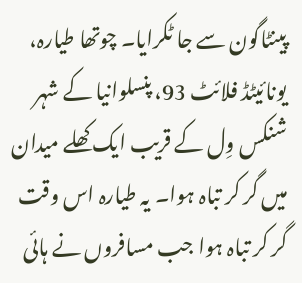پینٹاگون سے جا ٹکرایا۔ چوتھا طیارہ، یونائیٹڈ فلائٹ 93، پنسلوانیا کے شہر شنکس وِل کے قریب ایک کھلے میدان میں گر کر تباہ ہوا۔ یہ طیارہ اس وقت گر کر تباہ ہوا جب مسافروں نے ہائی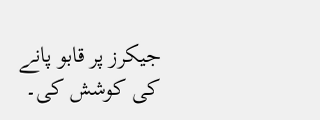جیکرز پر قابو پانے کی کوشش کی۔